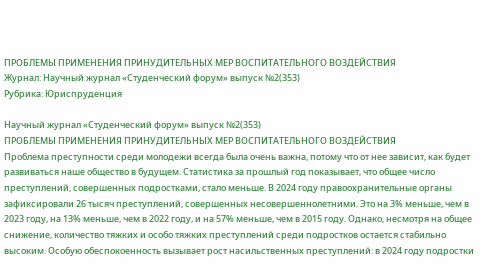ПРОБЛЕМЫ ПРИМЕНЕНИЯ ПРИНУДИТЕЛЬНЫХ МЕР ВОСПИТАТЕЛЬНОГО ВОЗДЕЙСТВИЯ
Журнал: Научный журнал «Студенческий форум» выпуск №2(353)
Рубрика: Юриспруденция

Научный журнал «Студенческий форум» выпуск №2(353)
ПРОБЛЕМЫ ПРИМЕНЕНИЯ ПРИНУДИТЕЛЬНЫХ МЕР ВОСПИТАТЕЛЬНОГО ВОЗДЕЙСТВИЯ
Проблема преступности среди молодежи всегда была очень важна, потому что от нее зависит, как будет развиваться наше общество в будущем. Статистика за прошлый год показывает, что общее число преступлений, совершенных подростками, стало меньше. В 2024 году правоохранительные органы зафиксировали 26 тысяч преступлений, совершенных несовершеннолетними. Это на 3% меньше, чем в 2023 году, на 13% меньше, чем в 2022 году, и на 57% меньше, чем в 2015 году. Однако, несмотря на общее снижение, количество тяжких и особо тяжких преступлений среди подростков остается стабильно высоким. Особую обеспокоенность вызывает рост насильственных преступлений: в 2024 году подростки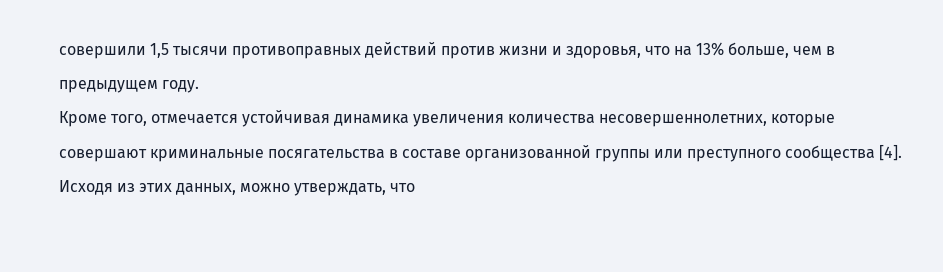совершили 1,5 тысячи противоправных действий против жизни и здоровья, что на 13% больше, чем в предыдущем году.
Кроме того, отмечается устойчивая динамика увеличения количества несовершеннолетних, которые совершают криминальные посягательства в составе организованной группы или преступного сообщества [4].
Исходя из этих данных, можно утверждать, что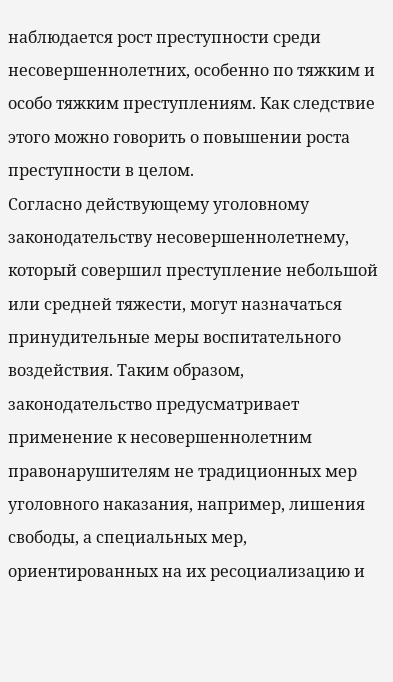наблюдается рост преступности среди несовершеннолетних, особенно по тяжким и особо тяжким преступлениям. Как следствие этого можно говорить о повышении роста преступности в целом.
Согласно действующему уголовному законодательству несовершеннолетнему, который совершил преступление небольшой или средней тяжести, могут назначаться принудительные меры воспитательного воздействия. Таким образом, законодательство предусматривает применение к несовершеннолетним правонарушителям не традиционных мер уголовного наказания, например, лишения свободы, а специальных мер, ориентированных на их ресоциализацию и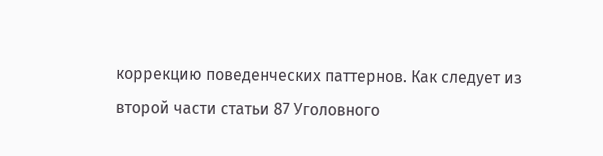коррекцию поведенческих паттернов. Как следует из второй части статьи 87 Уголовного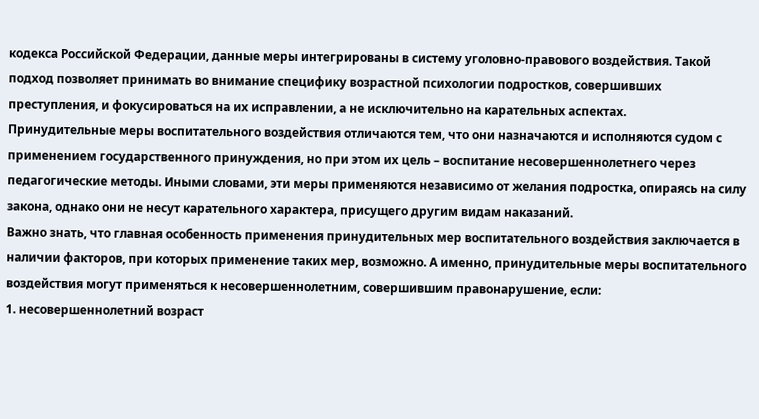кодекса Российской Федерации, данные меры интегрированы в систему уголовно-правового воздействия. Такой подход позволяет принимать во внимание специфику возрастной психологии подростков, совершивших преступления, и фокусироваться на их исправлении, а не исключительно на карательных аспектах.
Принудительные меры воспитательного воздействия отличаются тем, что они назначаются и исполняются судом с применением государственного принуждения, но при этом их цель – воспитание несовершеннолетнего через педагогические методы. Иными словами, эти меры применяются независимо от желания подростка, опираясь на силу закона, однако они не несут карательного характера, присущего другим видам наказаний.
Важно знать, что главная особенность применения принудительных мер воспитательного воздействия заключается в наличии факторов, при которых применение таких мер, возможно. А именно, принудительные меры воспитательного воздействия могут применяться к несовершеннолетним, совершившим правонарушение, если:
1. несовершеннолетний возраст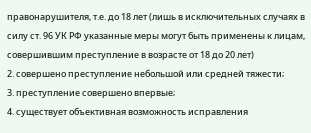правонарушителя, т.е. до 18 лет (лишь в исключительных случаях в силу ст. 96 УК РФ указанные меры могут быть применены к лицам, совершившим преступление в возрасте от 18 до 20 лет)
2. совершено преступление небольшой или средней тяжести;
3. преступление совершено впервые;
4. существует объективная возможность исправления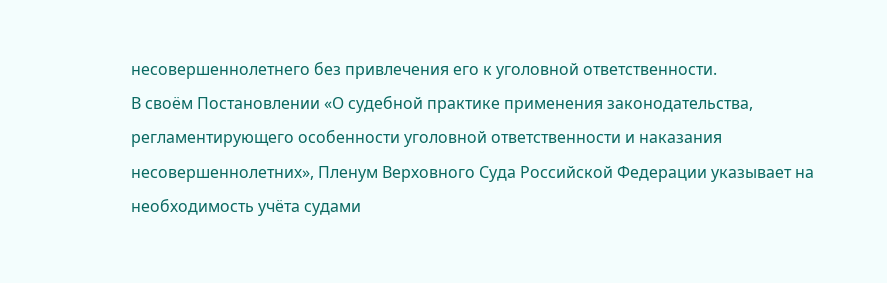несовершеннолетнего без привлечения его к уголовной ответственности.
В своём Постановлении «О судебной практике применения законодательства, регламентирующего особенности уголовной ответственности и наказания несовершеннолетних», Пленум Верховного Суда Российской Федерации указывает на необходимость учёта судами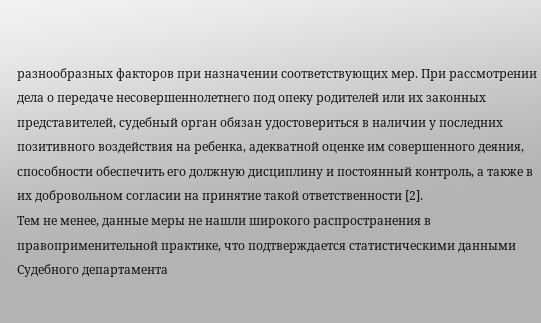разнообразных факторов при назначении соответствующих мер. При рассмотрении дела о передаче несовершеннолетнего под опеку родителей или их законных представителей, судебный орган обязан удостовериться в наличии у последних позитивного воздействия на ребенка, адекватной оценке им совершенного деяния, способности обеспечить его должную дисциплину и постоянный контроль, а также в их добровольном согласии на принятие такой ответственности [2].
Тем не менее, данные меры не нашли широкого распространения в правоприменительной практике, что подтверждается статистическими данными Судебного департамента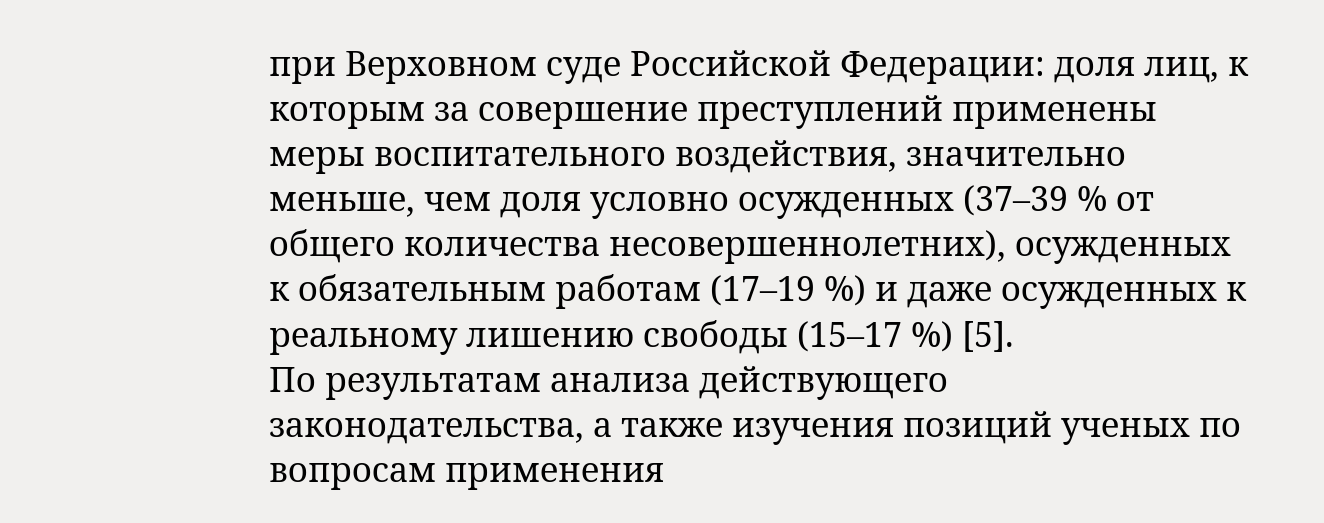при Верховном суде Российской Федерации: доля лиц, к которым за совершение преступлений применены меры воспитательного воздействия, значительно меньше, чем доля условно осужденных (37–39 % от общего количества несовершеннолетних), осужденных к обязательным работам (17–19 %) и даже осужденных к реальному лишению свободы (15–17 %) [5].
По результатам анализа действующего законодательства, а также изучения позиций ученых по вопросам применения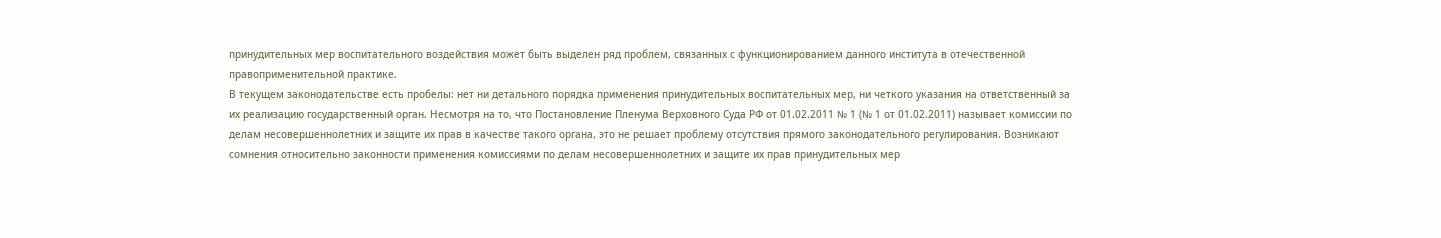принудительных мер воспитательного воздействия может быть выделен ряд проблем, связанных с функционированием данного института в отечественной правоприменительной практике.
В текущем законодательстве есть пробелы: нет ни детального порядка применения принудительных воспитательных мер, ни четкого указания на ответственный за их реализацию государственный орган. Несмотря на то, что Постановление Пленума Верховного Суда РФ от 01.02.2011 № 1 (№ 1 от 01.02.2011) называет комиссии по делам несовершеннолетних и защите их прав в качестве такого органа, это не решает проблему отсутствия прямого законодательного регулирования. Возникают сомнения относительно законности применения комиссиями по делам несовершеннолетних и защите их прав принудительных мер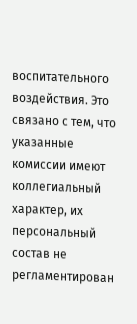воспитательного воздействия. Это связано с тем, что указанные комиссии имеют коллегиальный характер, их персональный состав не регламентирован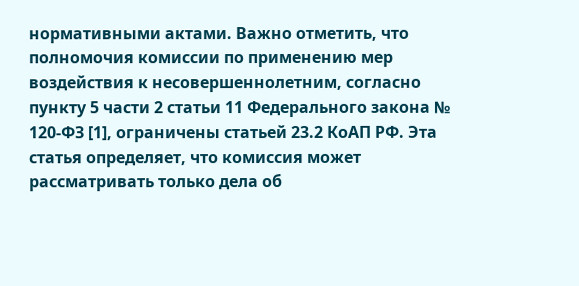нормативными актами. Важно отметить, что полномочия комиссии по применению мер воздействия к несовершеннолетним, согласно пункту 5 части 2 статьи 11 Федерального закона № 120-ФЗ [1], ограничены статьей 23.2 КоАП РФ. Эта статья определяет, что комиссия может рассматривать только дела об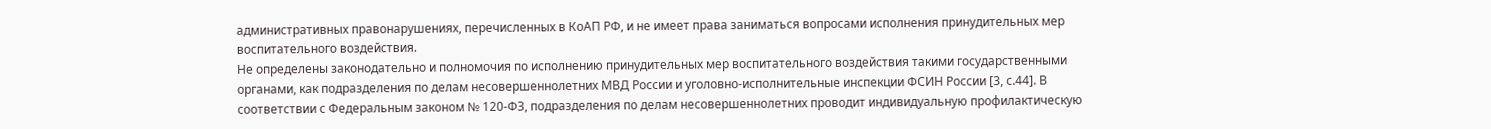административных правонарушениях, перечисленных в КоАП РФ, и не имеет права заниматься вопросами исполнения принудительных мер воспитательного воздействия.
Не определены законодательно и полномочия по исполнению принудительных мер воспитательного воздействия такими государственными органами, как подразделения по делам несовершеннолетних МВД России и уголовно-исполнительные инспекции ФСИН России [3, с.44]. В соответствии с Федеральным законом № 120-ФЗ, подразделения по делам несовершеннолетних проводит индивидуальную профилактическую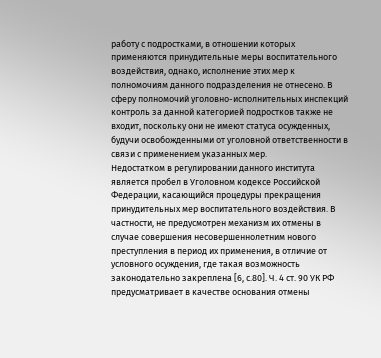работу с подростками, в отношении которых применяются принудительные меры воспитательного воздействия, однако, исполнение этих мер к полномочиям данного подразделения не отнесено. В сферу полномочий уголовно-исполнительных инспекций контроль за данной категорией подростков также не входит, поскольку они не имеют статуса осужденных, будучи освобожденными от уголовной ответственности в связи с применением указанных мер.
Недостатком в регулировании данного института является пробел в Уголовном кодексе Российской Федерации, касающийся процедуры прекращения принудительных мер воспитательного воздействия. В частности, не предусмотрен механизм их отмены в случае совершения несовершеннолетним нового преступления в период их применения, в отличие от условного осуждения, где такая возможность законодательно закреплена [6, с.80]. Ч. 4 ст. 90 УК РФ предусматривает в качестве основания отмены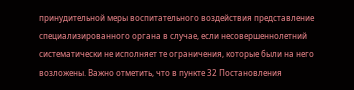принудительной меры воспитательного воздействия представление специализированного органа в случае, если несовершеннолетний систематически не исполняет те ограничения, которые были на него возложены. Важно отметить, что в пункте 32 Постановления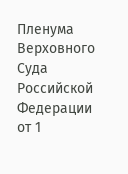Пленума Верховного Суда Российской Федерации от 1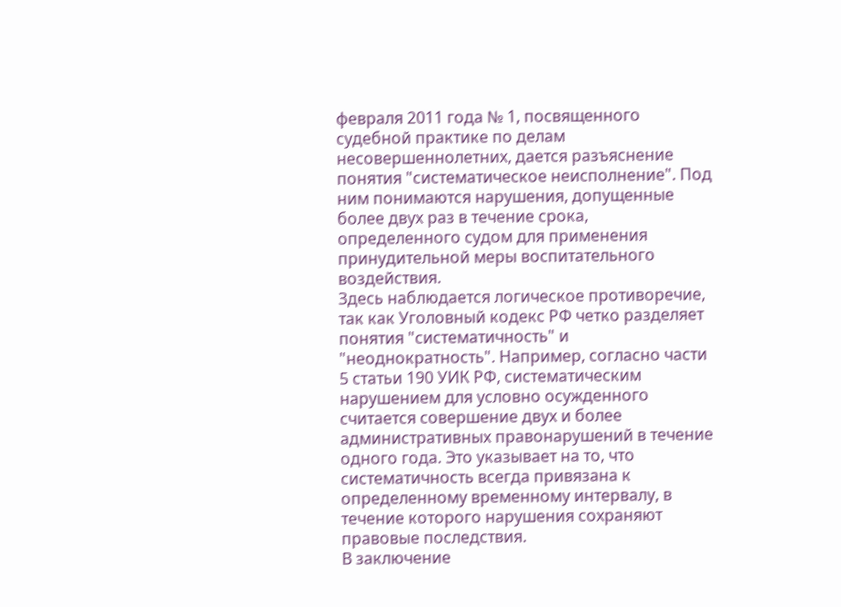февраля 2011 года № 1, посвященного судебной практике по делам несовершеннолетних, дается разъяснение понятия "систематическое неисполнение". Под ним понимаются нарушения, допущенные более двух раз в течение срока, определенного судом для применения принудительной меры воспитательного воздействия.
Здесь наблюдается логическое противоречие, так как Уголовный кодекс РФ четко разделяет понятия "систематичность" и "неоднократность". Например, согласно части 5 статьи 190 УИК РФ, систематическим нарушением для условно осужденного считается совершение двух и более административных правонарушений в течение одного года. Это указывает на то, что систематичность всегда привязана к определенному временному интервалу, в течение которого нарушения сохраняют правовые последствия.
В заключение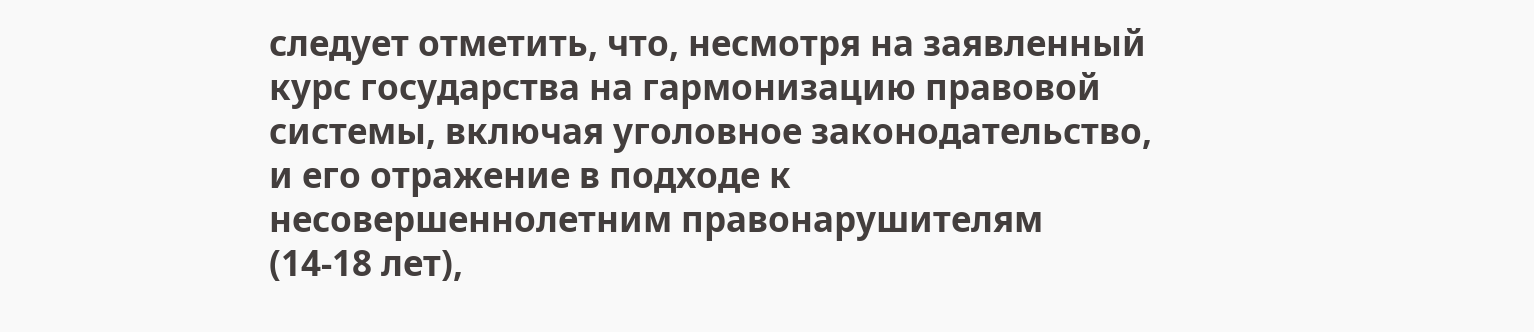следует отметить, что, несмотря на заявленный курс государства на гармонизацию правовой системы, включая уголовное законодательство, и его отражение в подходе к несовершеннолетним правонарушителям (14-18 лет),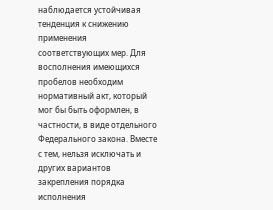наблюдается устойчивая тенденция к снижению применения соответствующих мер. Для восполнения имеющихся пробелов необходим нормативный акт, который мог бы быть оформлен, в частности, в виде отдельного Федерального закона. Вместе с тем, нельзя исключать и других вариантов закрепления порядка исполнения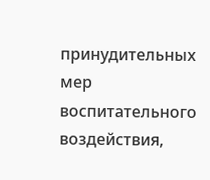принудительных мер воспитательного воздействия,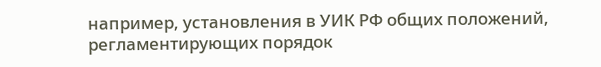например, установления в УИК РФ общих положений, регламентирующих порядок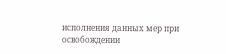исполнения данных мер при освобождении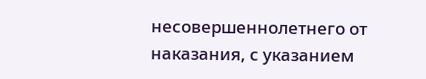несовершеннолетнего от наказания, с указанием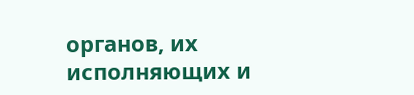органов, их исполняющих и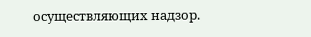осуществляющих надзор.